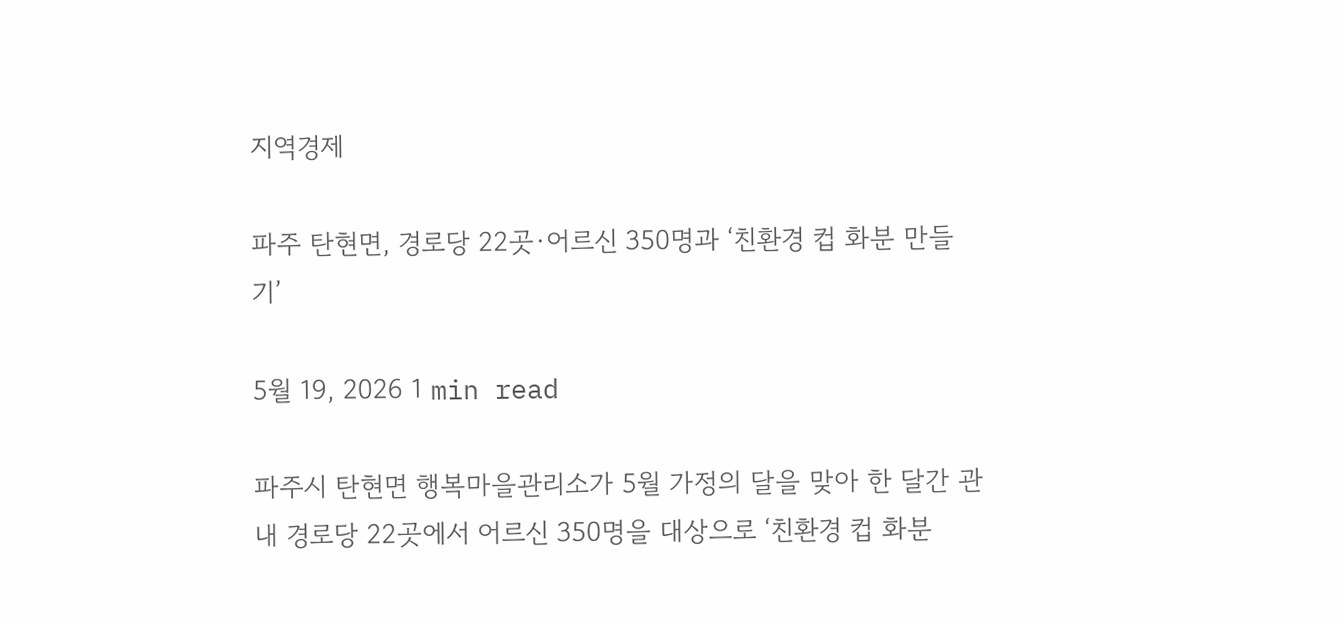지역경제

파주 탄현면, 경로당 22곳·어르신 350명과 ‘친환경 컵 화분 만들기’

5월 19, 2026 1 min read

파주시 탄현면 행복마을관리소가 5월 가정의 달을 맞아 한 달간 관내 경로당 22곳에서 어르신 350명을 대상으로 ‘친환경 컵 화분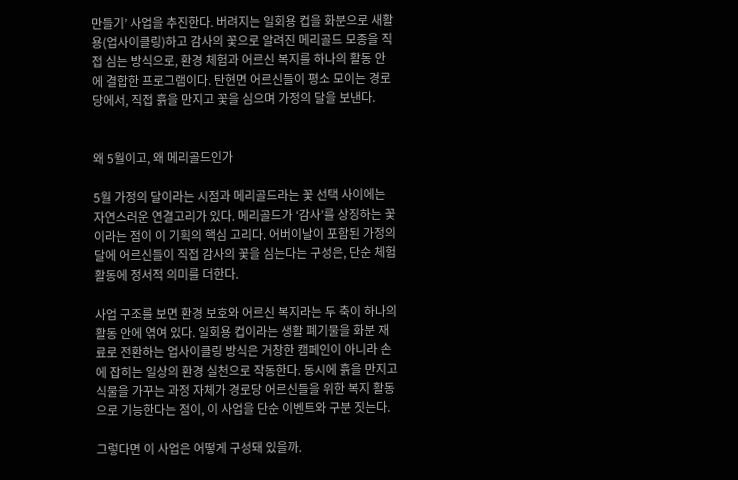만들기’ 사업을 추진한다. 버려지는 일회용 컵을 화분으로 새활용(업사이클링)하고 감사의 꽃으로 알려진 메리골드 모종을 직접 심는 방식으로, 환경 체험과 어르신 복지를 하나의 활동 안에 결합한 프로그램이다. 탄현면 어르신들이 평소 모이는 경로당에서, 직접 흙을 만지고 꽃을 심으며 가정의 달을 보낸다.


왜 5월이고, 왜 메리골드인가

5월 가정의 달이라는 시점과 메리골드라는 꽃 선택 사이에는 자연스러운 연결고리가 있다. 메리골드가 ‘감사’를 상징하는 꽃이라는 점이 이 기획의 핵심 고리다. 어버이날이 포함된 가정의 달에 어르신들이 직접 감사의 꽃을 심는다는 구성은, 단순 체험 활동에 정서적 의미를 더한다.

사업 구조를 보면 환경 보호와 어르신 복지라는 두 축이 하나의 활동 안에 엮여 있다. 일회용 컵이라는 생활 폐기물을 화분 재료로 전환하는 업사이클링 방식은 거창한 캠페인이 아니라 손에 잡히는 일상의 환경 실천으로 작동한다. 동시에 흙을 만지고 식물을 가꾸는 과정 자체가 경로당 어르신들을 위한 복지 활동으로 기능한다는 점이, 이 사업을 단순 이벤트와 구분 짓는다.

그렇다면 이 사업은 어떻게 구성돼 있을까.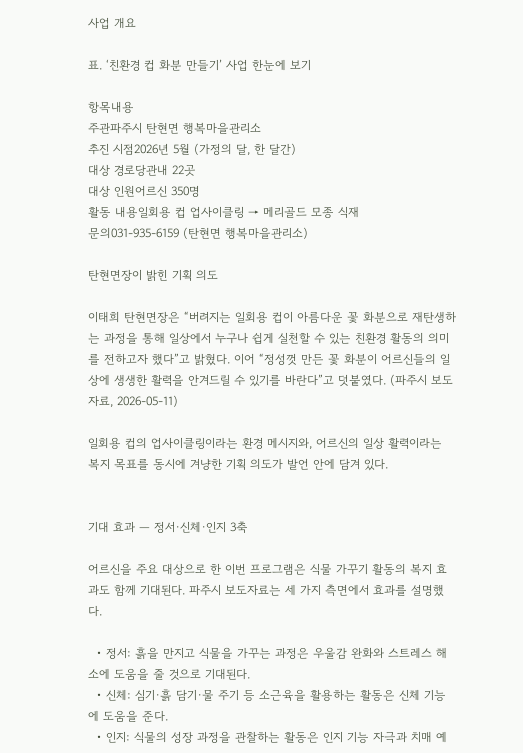사업 개요

표. ‘친환경 컵 화분 만들기’ 사업 한눈에 보기

항목내용
주관파주시 탄현면 행복마을관리소
추진 시점2026년 5월 (가정의 달, 한 달간)
대상 경로당관내 22곳
대상 인원어르신 350명
활동 내용일회용 컵 업사이클링 → 메리골드 모종 식재
문의031-935-6159 (탄현면 행복마을관리소)

탄현면장이 밝힌 기획 의도

이태희 탄현면장은 “버려지는 일회용 컵이 아름다운 꽃 화분으로 재탄생하는 과정을 통해 일상에서 누구나 쉽게 실천할 수 있는 친환경 활동의 의미를 전하고자 했다”고 밝혔다. 이어 “정성껏 만든 꽃 화분이 어르신들의 일상에 생생한 활력을 안겨드릴 수 있기를 바란다”고 덧붙였다. (파주시 보도자료, 2026-05-11)

일회용 컵의 업사이클링이라는 환경 메시지와, 어르신의 일상 활력이라는 복지 목표를 동시에 겨냥한 기획 의도가 발언 안에 담겨 있다.


기대 효과 — 정서·신체·인지 3축

어르신을 주요 대상으로 한 이번 프로그램은 식물 가꾸기 활동의 복지 효과도 함께 기대된다. 파주시 보도자료는 세 가지 측면에서 효과를 설명했다.

  • 정서: 흙을 만지고 식물을 가꾸는 과정은 우울감 완화와 스트레스 해소에 도움을 줄 것으로 기대된다.
  • 신체: 심기·흙 담기·물 주기 등 소근육을 활용하는 활동은 신체 기능에 도움을 준다.
  • 인지: 식물의 성장 과정을 관찰하는 활동은 인지 기능 자극과 치매 예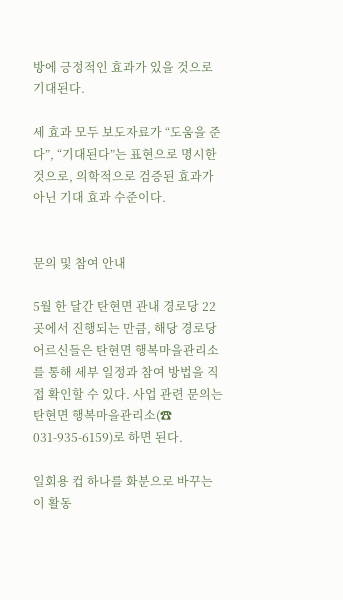방에 긍정적인 효과가 있을 것으로 기대된다.

세 효과 모두 보도자료가 “도움을 준다”, “기대된다”는 표현으로 명시한 것으로, 의학적으로 검증된 효과가 아닌 기대 효과 수준이다.


문의 및 참여 안내

5월 한 달간 탄현면 관내 경로당 22곳에서 진행되는 만큼, 해당 경로당 어르신들은 탄현면 행복마을관리소를 통해 세부 일정과 참여 방법을 직접 확인할 수 있다. 사업 관련 문의는 탄현면 행복마을관리소(☎ 031-935-6159)로 하면 된다.

일회용 컵 하나를 화분으로 바꾸는 이 활동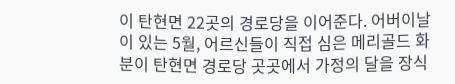이 탄현면 22곳의 경로당을 이어준다. 어버이날이 있는 5월, 어르신들이 직접 심은 메리골드 화분이 탄현면 경로당 곳곳에서 가정의 달을 장식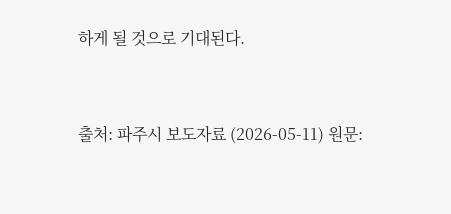하게 될 것으로 기대된다.


출처: 파주시 보도자료 (2026-05-11) 원문: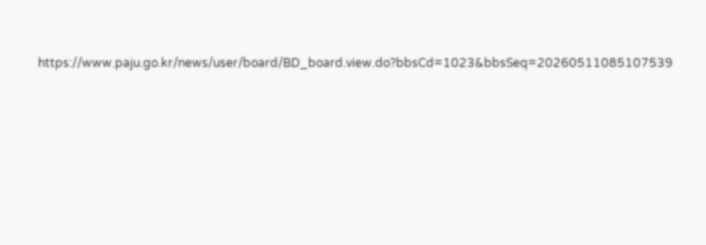https://www.paju.go.kr/news/user/board/BD_board.view.do?bbsCd=1023&bbsSeq=20260511085107539